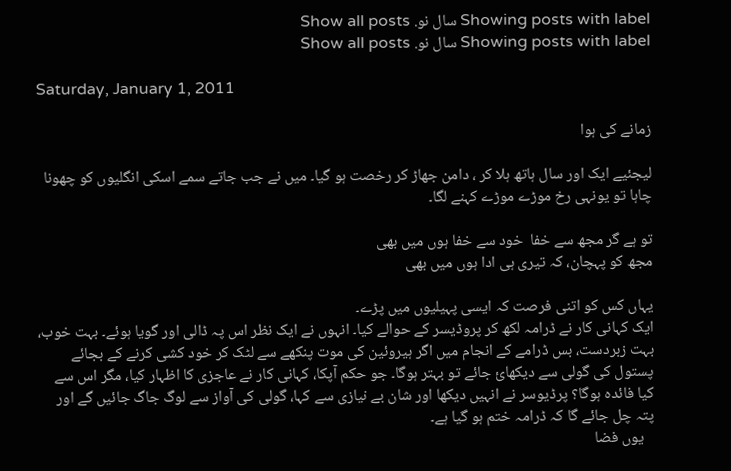Showing posts with label سال نو. Show all posts
Showing posts with label سال نو. Show all posts

Saturday, January 1, 2011

زمانے کی ہوا

لیجئیے ایک اور سال ہاتھ ہلا کر ، دامن جھاڑ کر رخصت ہو گیا۔ میں نے جب جاتے سمے اسکی انگلیوں کو چھونا چاہا تو یونہی رخ موڑے موڑے کہنے لگا۔

تو ہے گر مجھ سے خفا  خود سے خفا ہوں میں بھی
مجھ کو پہچان، کہ تیری ہی ادا ہوں میں بھی

یہاں کس کو اتنی فرصت کہ ایسی پہیلیوں میں پڑے۔
ایک کہانی کار نے ڈرامہ لکھ کر پروڈیسر کے حوالے کیا۔ انہوں نے ایک نظر اس پہ ڈالی اور گویا ہوئے۔ بہت خوب، بہت زبردست، بس ڈرامے کے انجام میں اگر ہیروئین کی موت پنکھے سے لٹک کر خود کشی کرنے کے بجائے پستول کی گولی سے دیکھائ جائے تو بہتر ہوگا۔ جو حکم آپکا، کہانی کار نے عاجزی کا اظہار کیا، مگر اس سے کیا فائدہ ہوگا؟ پرڈیوسر نے انہیں دیکھا اور شان بے نیازی سے کہا، گولی کی آواز سے لوگ جاگ جائیں گے اور پتہ چل جائے گا کہ ڈرامہ ختم ہو گیا ہے۔
   یوں فضا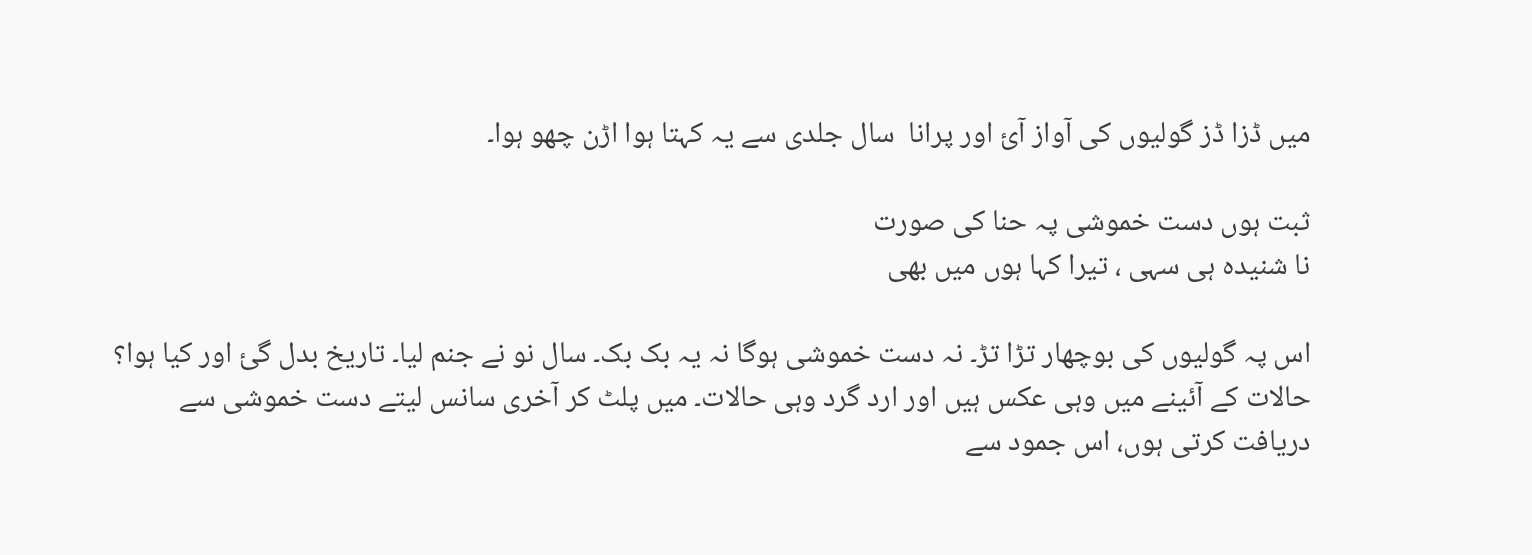میں ڈزا ڈز گولیوں کی آواز آئ اور پرانا  سال جلدی سے یہ کہتا ہوا اڑن چھو ہوا۔

ثبت ہوں دست خموشی پہ حنا کی صورت
نا شنیدہ ہی سہی ، تیرا کہا ہوں میں بھی

اس پہ گولیوں کی بوچھار تڑا تڑ۔ نہ دست خموشی ہوگا نہ یہ بک بک۔ سال نو نے جنم لیا۔ تاریخ بدل گئ اور کیا ہوا؟ حالات کے آئینے میں وہی عکس ہیں اور ارد گرد وہی حالات۔ میں پلٹ کر آخری سانس لیتے دست خموشی سے دریافت کرتی ہوں، اس جمود سے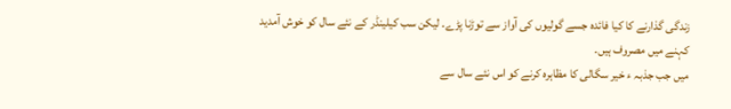زندگی گذارنے کا کیا فائدہ جسے گولیوں کی آواز سے توڑنا پڑے۔ لیکن سب کیلینڈر کے نئے سال کو خوش آمدید کہنے میں مصروف ہیں۔
میں جب جذبہ ء خیر سگالی کا مظاہرہ کرنے کو اس نئے سال سے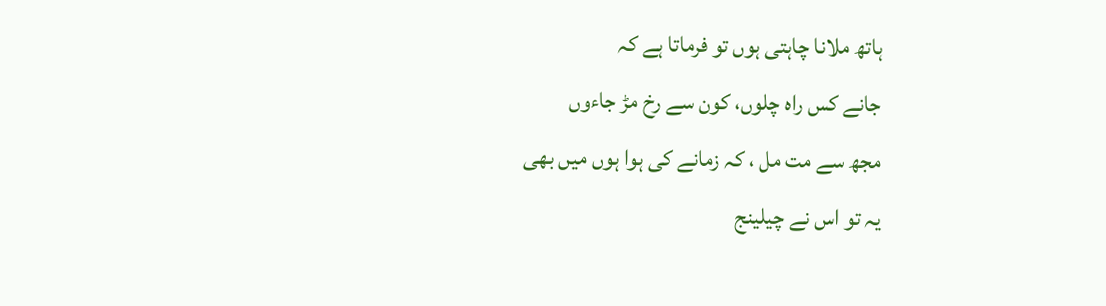ہاتھ ملانا چاہتی ہوں تو فرماتا ہے کہ
جانے کس راہ چلوں، کون سے رخ مڑ جاءوں
مجھ سے مت مل ، کہ زمانے کی ہوا ہوں میں بھی
یہ تو اس نے چیلینج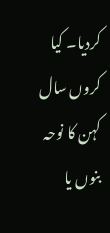کردیا۔ کیا کروں سال کہن کا نوحہ بنوں یا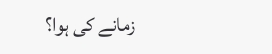زمانے کی ہوا؟